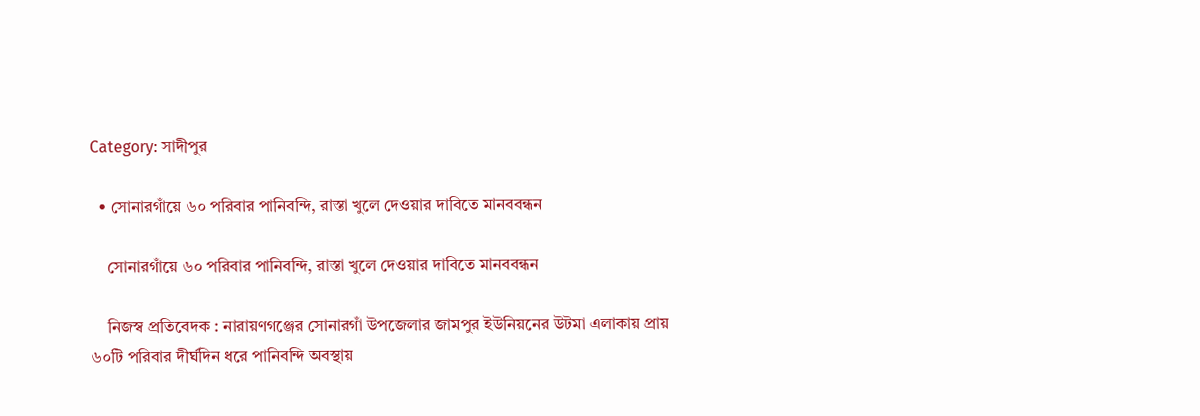Category: সাদীপুর

  • সোনারগাঁয়ে ৬০ পরিবার পানিবন্দি, রাস্তা খুলে দেওয়ার দাবিতে মানববন্ধন

    সোনারগাঁয়ে ৬০ পরিবার পানিবন্দি, রাস্তা খুলে দেওয়ার দাবিতে মানববন্ধন

    নিজস্ব প্রতিবেদক : নারায়ণগঞ্জের সোনারগাঁ উপজেলার জামপুর ইউনিয়নের উটমা এলাকায় প্রায় ৬০টি পরিবার দীর্ঘদিন ধরে পানিবন্দি অবস্থায়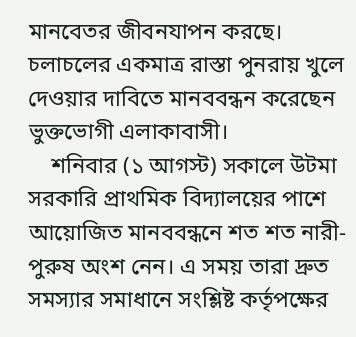মানবেতর জীবনযাপন করছে। চলাচলের একমাত্র রাস্তা পুনরায় খুলে দেওয়ার দাবিতে মানববন্ধন করেছেন ভুক্তভোগী এলাকাবাসী।
    শনিবার (১ আগস্ট) সকালে উটমা সরকারি প্রাথমিক বিদ্যালয়ের পাশে আয়োজিত মানববন্ধনে শত শত নারী-পুরুষ অংশ নেন। এ সময় তারা দ্রুত সমস্যার সমাধানে সংশ্লিষ্ট কর্তৃপক্ষের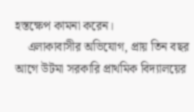হস্তক্ষেপ কামনা করেন।
    এলাকাবাসীর অভিযোগ, প্রায় তিন বছর আগে উটমা সরকারি প্রাথমিক বিদ্যালয়ের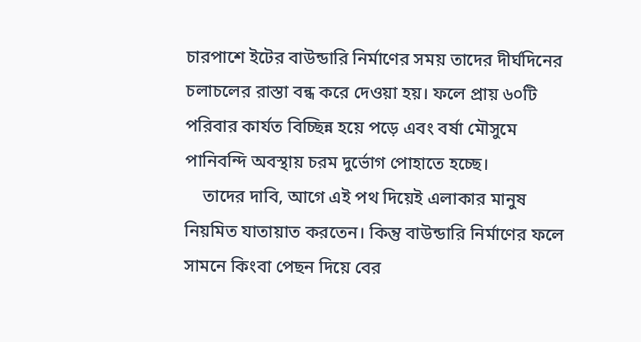চারপাশে ইটের বাউন্ডারি নির্মাণের সময় তাদের দীর্ঘদিনের চলাচলের রাস্তা বন্ধ করে দেওয়া হয়। ফলে প্রায় ৬০টি পরিবার কার্যত বিচ্ছিন্ন হয়ে পড়ে এবং বর্ষা মৌসুমে পানিবন্দি অবস্থায় চরম দুর্ভোগ পোহাতে হচ্ছে।
    তাদের দাবি, আগে এই পথ দিয়েই এলাকার মানুষ নিয়মিত যাতায়াত করতেন। কিন্তু বাউন্ডারি নির্মাণের ফলে সামনে কিংবা পেছন দিয়ে বের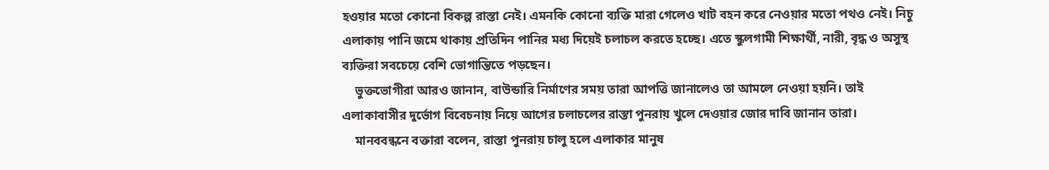হওয়ার মতো কোনো বিকল্প রাস্তা নেই। এমনকি কোনো ব্যক্তি মারা গেলেও খাট বহন করে নেওয়ার মতো পথও নেই। নিচু এলাকায় পানি জমে থাকায় প্রতিদিন পানির মধ্য দিয়েই চলাচল করতে হচ্ছে। এতে স্কুলগামী শিক্ষার্থী, নারী, বৃদ্ধ ও অসুস্থ ব্যক্তিরা সবচেয়ে বেশি ভোগান্তিতে পড়ছেন।
    ভুক্তভোগীরা আরও জানান, বাউন্ডারি নির্মাণের সময় তারা আপত্তি জানালেও তা আমলে নেওয়া হয়নি। তাই এলাকাবাসীর দুর্ভোগ বিবেচনায় নিয়ে আগের চলাচলের রাস্তা পুনরায় খুলে দেওয়ার জোর দাবি জানান তারা।
    মানববন্ধনে বক্তারা বলেন, রাস্তা পুনরায় চালু হলে এলাকার মানুষ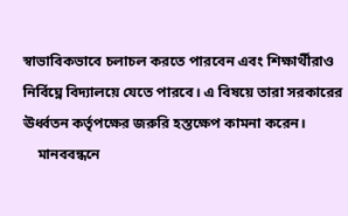স্বাভাবিকভাবে চলাচল করতে পারবেন এবং শিক্ষার্থীরাও নির্বিঘ্নে বিদ্যালয়ে যেতে পারবে। এ বিষয়ে তারা সরকারের ঊর্ধ্বতন কর্তৃপক্ষের জরুরি হস্তক্ষেপ কামনা করেন।
    মানববন্ধনে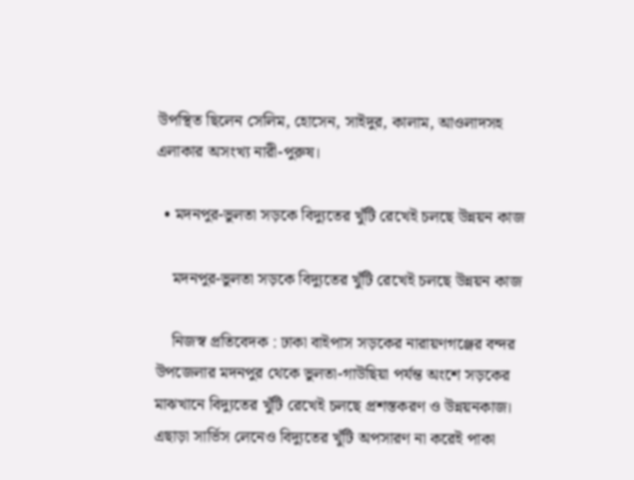উপস্থিত ছিলেন সেলিম, হোসেন, সাইদুর, কালাম, আওলাদসহ এলাকার অসংখ্য নারী-পুরুষ।

  • মদনপুর-ভুলতা সড়কে বিদ্যুতের খুঁটি রেখেই চলছে উন্নয়ন কাজ

    মদনপুর-ভুলতা সড়কে বিদ্যুতের খুঁটি রেখেই চলছে উন্নয়ন কাজ

    নিজস্ব প্রতিবেদক : ঢাকা বাইপাস সড়কের নারায়ণগঞ্জের বন্দর উপজেলার মদনপুর থেকে ভুলতা-গাউছিয়া পর্যন্ত অংশে সড়কের মাঝখানে বিদ্যুতের খুঁটি রেখেই চলছে প্রশস্তকরণ ও উন্নয়নকাজ। এছাড়া সার্ভিস লেনেও বিদ্যুতের খুঁটি অপসারণ না করেই পাকা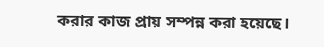করার কাজ প্রায় সম্পন্ন করা হয়েছে।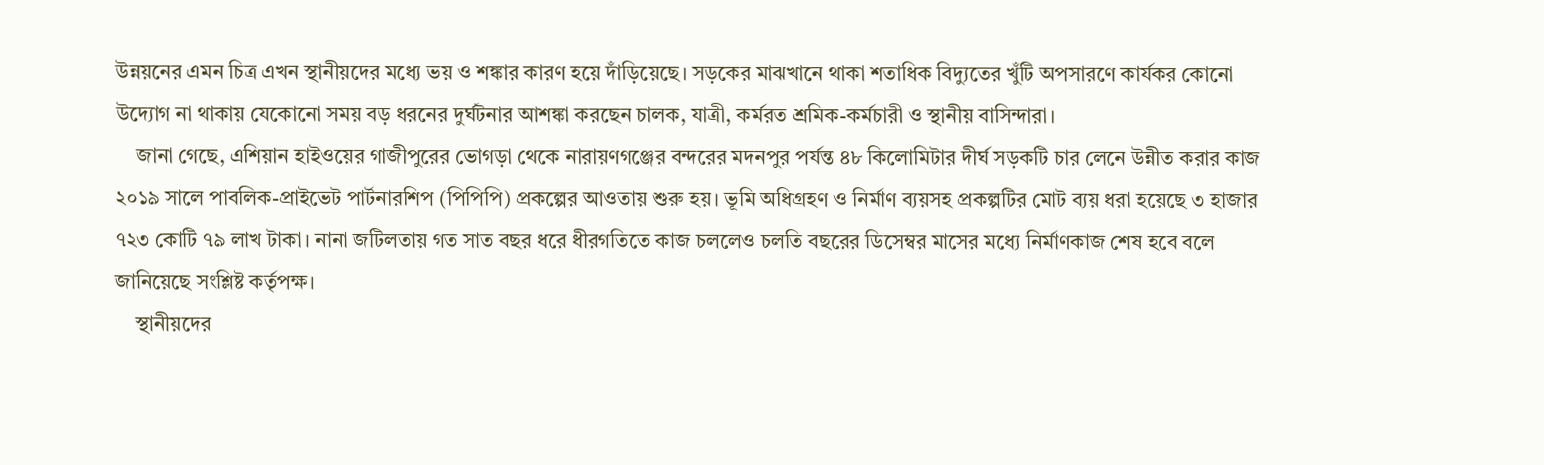উন্নয়নের এমন চিত্র এখন স্থানীয়দের মধ্যে ভয় ও শঙ্কার কারণ হয়ে দাঁড়িয়েছে। সড়কের মাঝখানে থাকা শতাধিক বিদ্যুতের খুঁটি অপসারণে কার্যকর কোনো উদ্যোগ না থাকায় যেকোনো সময় বড় ধরনের দুর্ঘটনার আশঙ্কা করছেন চালক, যাত্রী, কর্মরত শ্রমিক-কর্মচারী ও স্থানীয় বাসিন্দারা।
    জানা গেছে, এশিয়ান হাইওয়ের গাজীপুরের ভোগড়া থেকে নারায়ণগঞ্জের বন্দরের মদনপুর পর্যন্ত ৪৮ কিলোমিটার দীর্ঘ সড়কটি চার লেনে উন্নীত করার কাজ ২০১৯ সালে পাবলিক-প্রাইভেট পার্টনারশিপ (পিপিপি) প্রকল্পের আওতায় শুরু হয়। ভূমি অধিগ্রহণ ও নির্মাণ ব্যয়সহ প্রকল্পটির মোট ব্যয় ধরা হয়েছে ৩ হাজার ৭২৩ কোটি ৭৯ লাখ টাকা। নানা জটিলতায় গত সাত বছর ধরে ধীরগতিতে কাজ চললেও চলতি বছরের ডিসেম্বর মাসের মধ্যে নির্মাণকাজ শেষ হবে বলে জানিয়েছে সংশ্লিষ্ট কর্তৃপক্ষ।
    স্থানীয়দের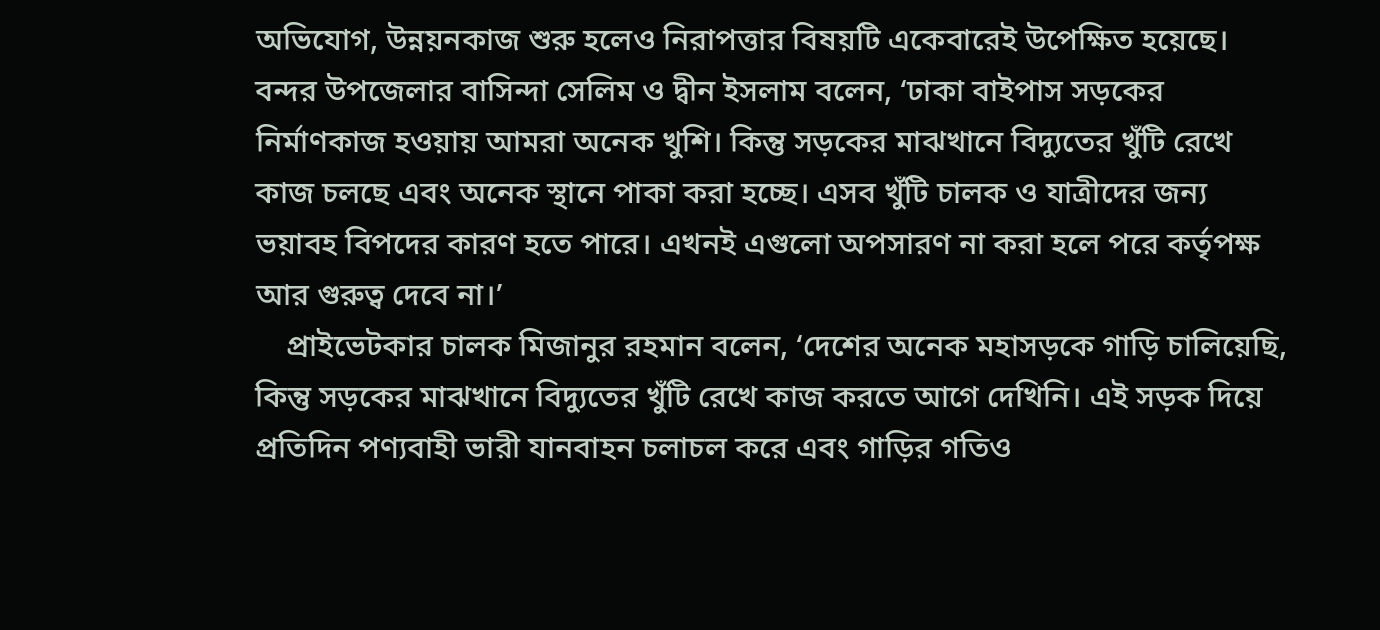অভিযোগ, উন্নয়নকাজ শুরু হলেও নিরাপত্তার বিষয়টি একেবারেই উপেক্ষিত হয়েছে। বন্দর উপজেলার বাসিন্দা সেলিম ও দ্বীন ইসলাম বলেন, ‘ঢাকা বাইপাস সড়কের নির্মাণকাজ হওয়ায় আমরা অনেক খুশি। কিন্তু সড়কের মাঝখানে বিদ্যুতের খুঁটি রেখে কাজ চলছে এবং অনেক স্থানে পাকা করা হচ্ছে। এসব খুঁটি চালক ও যাত্রীদের জন্য ভয়াবহ বিপদের কারণ হতে পারে। এখনই এগুলো অপসারণ না করা হলে পরে কর্তৃপক্ষ আর গুরুত্ব দেবে না।’
    প্রাইভেটকার চালক মিজানুর রহমান বলেন, ‘দেশের অনেক মহাসড়কে গাড়ি চালিয়েছি, কিন্তু সড়কের মাঝখানে বিদ্যুতের খুঁটি রেখে কাজ করতে আগে দেখিনি। এই সড়ক দিয়ে প্রতিদিন পণ্যবাহী ভারী যানবাহন চলাচল করে এবং গাড়ির গতিও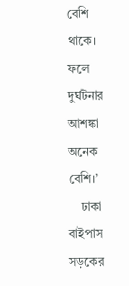বেশি থাকে। ফলে দুর্ঘটনার আশঙ্কা অনেক বেশি।’
    ঢাকা বাইপাস সড়কের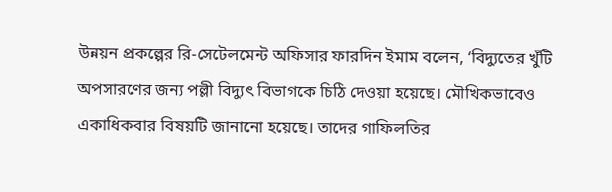উন্নয়ন প্রকল্পের রি-সেটেলমেন্ট অফিসার ফারদিন ইমাম বলেন, ‘বিদ্যুতের খুঁটি অপসারণের জন্য পল্লী বিদ্যুৎ বিভাগকে চিঠি দেওয়া হয়েছে। মৌখিকভাবেও একাধিকবার বিষয়টি জানানো হয়েছে। তাদের গাফিলতির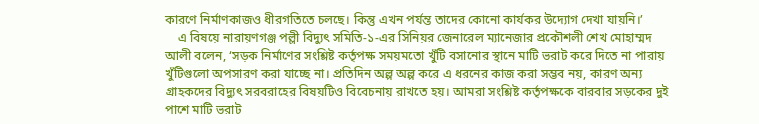কারণে নির্মাণকাজও ধীরগতিতে চলছে। কিন্তু এখন পর্যন্ত তাদের কোনো কার্যকর উদ্যোগ দেখা যায়নি।’
    এ বিষয়ে নারায়ণগঞ্জ পল্লী বিদ্যুৎ সমিতি-১-এর সিনিয়র জেনারেল ম্যানেজার প্রকৌশলী শেখ মোহাম্মদ আলী বলেন, ‘সড়ক নির্মাণের সংশ্লিষ্ট কর্তৃপক্ষ সময়মতো খুঁটি বসানোর স্থানে মাটি ভরাট করে দিতে না পারায় খুঁটিগুলো অপসারণ করা যাচ্ছে না। প্রতিদিন অল্প অল্প করে এ ধরনের কাজ করা সম্ভব নয়, কারণ অন্য গ্রাহকদের বিদ্যুৎ সরবরাহের বিষয়টিও বিবেচনায় রাখতে হয়। আমরা সংশ্লিষ্ট কর্তৃপক্ষকে বারবার সড়কের দুই পাশে মাটি ভরাট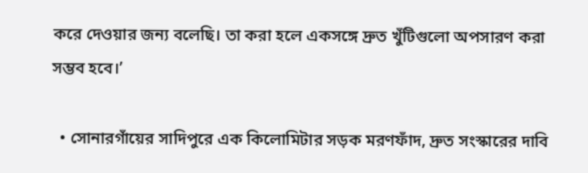করে দেওয়ার জন্য বলেছি। তা করা হলে একসঙ্গে দ্রুত খুঁটিগুলো অপসারণ করা সম্ভব হবে।’

  • সোনারগাঁয়ের সাদিপুরে এক কিলোমিটার সড়ক মরণফাঁদ, দ্রুত সংস্কারের দাবি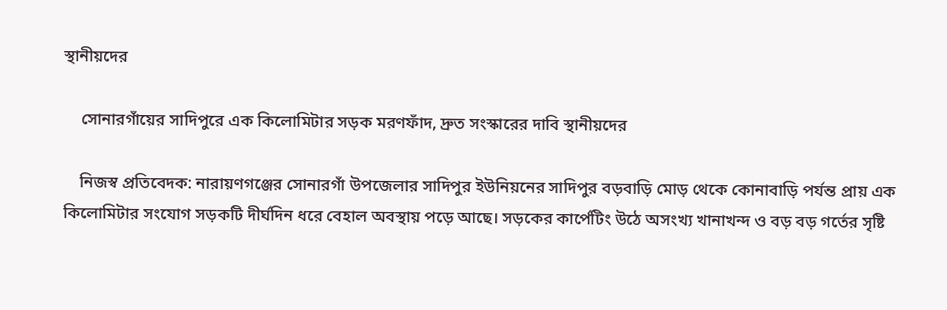স্থানীয়দের

    সোনারগাঁয়ের সাদিপুরে এক কিলোমিটার সড়ক মরণফাঁদ, দ্রুত সংস্কারের দাবি স্থানীয়দের

    নিজস্ব প্রতিবেদক: নারায়ণগঞ্জের সোনারগাঁ উপজেলার সাদিপুর ইউনিয়নের সাদিপুর বড়বাড়ি মোড় থেকে কোনাবাড়ি পর্যন্ত প্রায় এক কিলোমিটার সংযোগ সড়কটি দীর্ঘদিন ধরে বেহাল অবস্থায় পড়ে আছে। সড়কের কার্পেটিং উঠে অসংখ্য খানাখন্দ ও বড় বড় গর্তের সৃষ্টি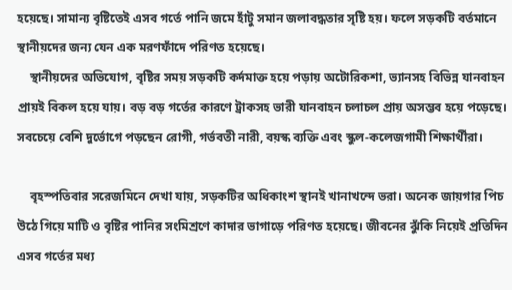হয়েছে। সামান্য বৃষ্টিতেই এসব গর্তে পানি জমে হাঁটু সমান জলাবদ্ধতার সৃষ্টি হয়। ফলে সড়কটি বর্তমানে স্থানীয়দের জন্য যেন এক মরণফাঁদে পরিণত হয়েছে।
    স্থানীয়দের অভিযোগ, বৃষ্টির সময় সড়কটি কর্দমাক্ত হয়ে পড়ায় অটোরিকশা, ভ্যানসহ বিভিন্ন যানবাহন প্রায়ই বিকল হয়ে যায়। বড় বড় গর্তের কারণে ট্রাকসহ ভারী যানবাহন চলাচল প্রায় অসম্ভব হয়ে পড়েছে। সবচেয়ে বেশি দুর্ভোগে পড়ছেন রোগী, গর্ভবতী নারী, বয়স্ক ব্যক্তি এবং স্কুল-কলেজগামী শিক্ষার্থীরা।

    বৃহস্পতিবার সরেজমিনে দেখা যায়, সড়কটির অধিকাংশ স্থানই খানাখন্দে ভরা। অনেক জায়গার পিচ উঠে গিয়ে মাটি ও বৃষ্টির পানির সংমিশ্রণে কাদার ভাগাড়ে পরিণত হয়েছে। জীবনের ঝুঁকি নিয়েই প্রতিদিন এসব গর্তের মধ্য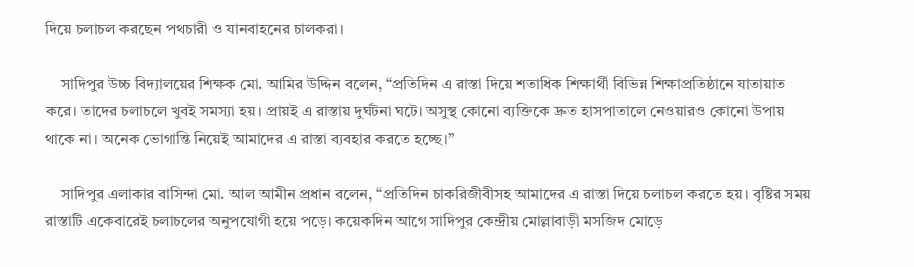দিয়ে চলাচল করছেন পথচারী ও যানবাহনের চালকরা।

    সাদিপুর উচ্চ বিদ্যালয়ের শিক্ষক মো. আমির উদ্দিন বলেন, “প্রতিদিন এ রাস্তা দিয়ে শতাধিক শিক্ষার্থী বিভিন্ন শিক্ষাপ্রতিষ্ঠানে যাতায়াত করে। তাদের চলাচলে খুবই সমস্যা হয়। প্রায়ই এ রাস্তায় দুর্ঘটনা ঘটে। অসুস্থ কোনো ব্যক্তিকে দ্রুত হাসপাতালে নেওয়ারও কোনো উপায় থাকে না। অনেক ভোগান্তি নিয়েই আমাদের এ রাস্তা ব্যবহার করতে হচ্ছে।”

    সাদিপুর এলাকার বাসিন্দা মো. আল আমীন প্রধান বলেন, “প্রতিদিন চাকরিজীবীসহ আমাদের এ রাস্তা দিয়ে চলাচল করতে হয়। বৃষ্টির সময় রাস্তাটি একেবারেই চলাচলের অনুপযোগী হয়ে পড়ে। কয়েকদিন আগে সাদিপুর কেন্দ্রীয় মোল্লাবাড়ী মসজিদ মোড়ে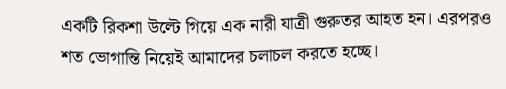একটি রিকশা উল্টে গিয়ে এক নারী যাত্রী গুরুতর আহত হন। এরপরও শত ভোগান্তি নিয়েই আমাদের চলাচল করতে হচ্ছে।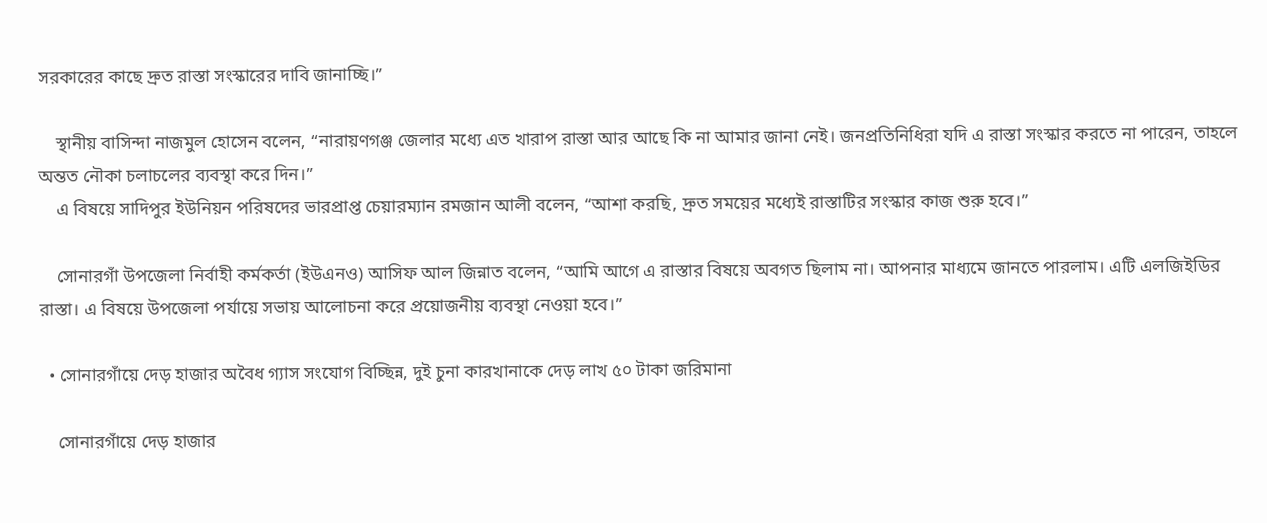সরকারের কাছে দ্রুত রাস্তা সংস্কারের দাবি জানাচ্ছি।”

    স্থানীয় বাসিন্দা নাজমুল হোসেন বলেন, “নারায়ণগঞ্জ জেলার মধ্যে এত খারাপ রাস্তা আর আছে কি না আমার জানা নেই। জনপ্রতিনিধিরা যদি এ রাস্তা সংস্কার করতে না পারেন, তাহলে অন্তত নৌকা চলাচলের ব্যবস্থা করে দিন।”
    এ বিষয়ে সাদিপুর ইউনিয়ন পরিষদের ভারপ্রাপ্ত চেয়ারম্যান রমজান আলী বলেন, “আশা করছি, দ্রুত সময়ের মধ্যেই রাস্তাটির সংস্কার কাজ শুরু হবে।”

    সোনারগাঁ উপজেলা নির্বাহী কর্মকর্তা (ইউএনও) আসিফ আল জিন্নাত বলেন, “আমি আগে এ রাস্তার বিষয়ে অবগত ছিলাম না। আপনার মাধ্যমে জানতে পারলাম। এটি এলজিইডির রাস্তা। এ বিষয়ে উপজেলা পর্যায়ে সভায় আলোচনা করে প্রয়োজনীয় ব্যবস্থা নেওয়া হবে।”

  • সোনারগাঁয়ে দেড় হাজার অবৈধ গ্যাস সংযোগ বিচ্ছিন্ন, দুই চুনা কারখানাকে দেড় লাখ ৫০ টাকা জরিমানা

    সোনারগাঁয়ে দেড় হাজার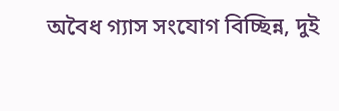অবৈধ গ্যাস সংযোগ বিচ্ছিন্ন, দুই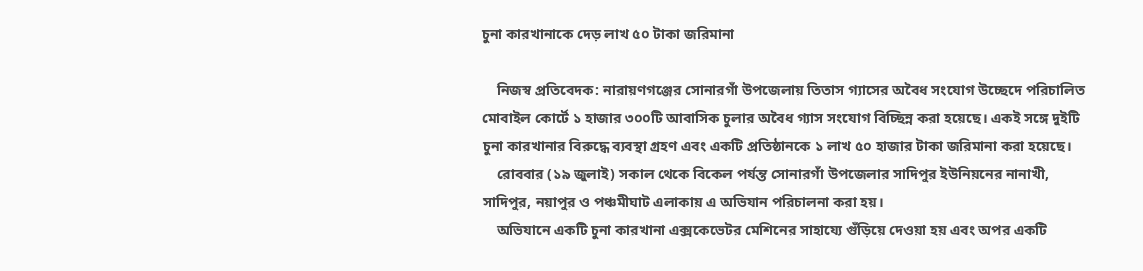চুনা কারখানাকে দেড় লাখ ৫০ টাকা জরিমানা

    নিজস্ব প্রতিবেদক: নারায়ণগঞ্জের সোনারগাঁ উপজেলায় তিতাস গ্যাসের অবৈধ সংযোগ উচ্ছেদে পরিচালিত মোবাইল কোর্টে ১ হাজার ৩০০টি আবাসিক চুলার অবৈধ গ্যাস সংযোগ বিচ্ছিন্ন করা হয়েছে। একই সঙ্গে দুইটি চুনা কারখানার বিরুদ্ধে ব্যবস্থা গ্রহণ এবং একটি প্রতিষ্ঠানকে ১ লাখ ৫০ হাজার টাকা জরিমানা করা হয়েছে।
    রোববার (১৯ জুলাই) সকাল থেকে বিকেল পর্যন্ত সোনারগাঁ উপজেলার সাদিপুর ইউনিয়নের নানাখী, সাদিপুর, নয়াপুর ও পঞ্চমীঘাট এলাকায় এ অভিযান পরিচালনা করা হয়।
    অভিযানে একটি চুনা কারখানা এক্সকেভেটর মেশিনের সাহায্যে গুঁড়িয়ে দেওয়া হয় এবং অপর একটি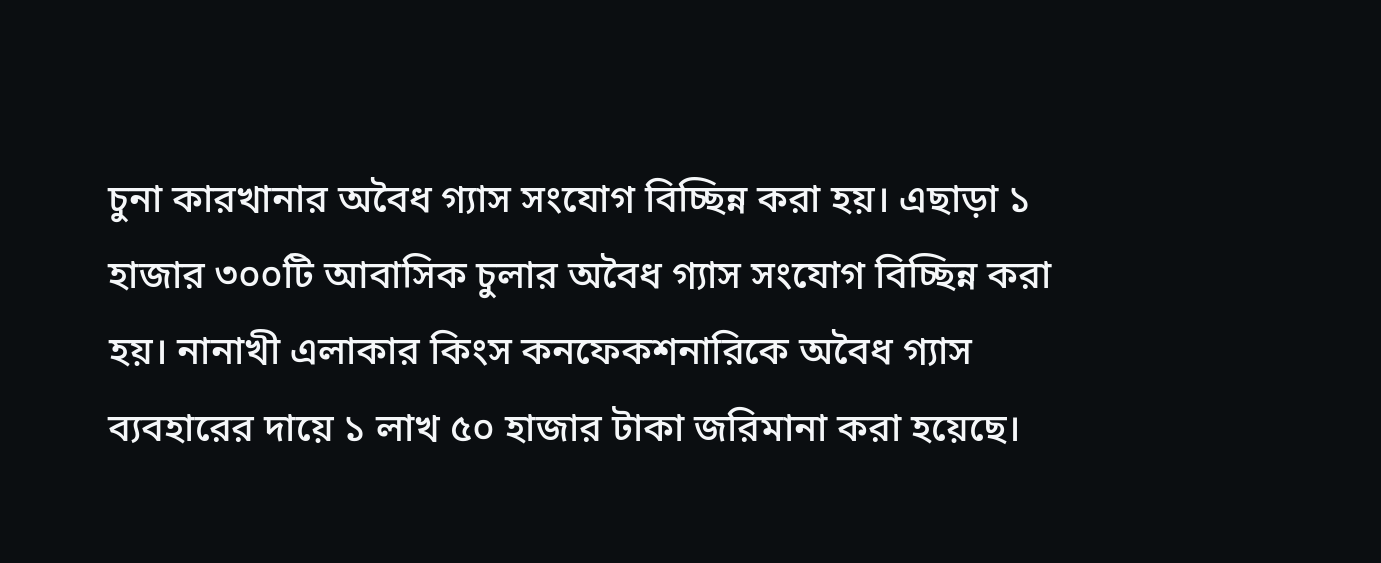চুনা কারখানার অবৈধ গ্যাস সংযোগ বিচ্ছিন্ন করা হয়। এছাড়া ১ হাজার ৩০০টি আবাসিক চুলার অবৈধ গ্যাস সংযোগ বিচ্ছিন্ন করা হয়। নানাখী এলাকার কিংস কনফেকশনারিকে অবৈধ গ্যাস ব্যবহারের দায়ে ১ লাখ ৫০ হাজার টাকা জরিমানা করা হয়েছে।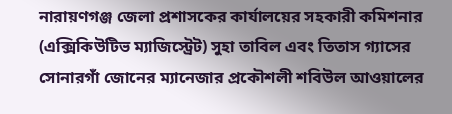নারায়ণগঞ্জ জেলা প্রশাসকের কার্যালয়ের সহকারী কমিশনার (এক্সিকিউটিভ ম্যাজিস্ট্রেট) সুহা তাবিল এবং তিতাস গ্যাসের সোনারগাঁ জোনের ম্যানেজার প্রকৌশলী শবিউল আওয়ালের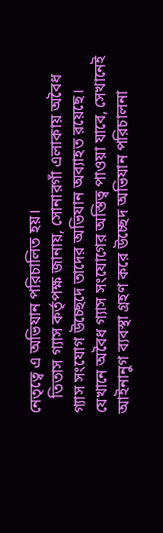নেতৃত্বে এ অভিযান পরিচালিত হয়।
    তিতাস গ্যাস কর্তৃপক্ষ জানায়, সোনারগাঁ এলাকায় অবৈধ গ্যাস সংযোগ উচ্ছেদে তাদের অভিযান অব্যাহত রয়েছে। যেখানে অবৈধ গ্যাস সংযোগের অস্তিত্ব পাওয়া যাবে, সেখানেই আইনানুগ ব্যবস্থা গ্রহণ করে উচ্ছেদ অভিযান পরিচালনা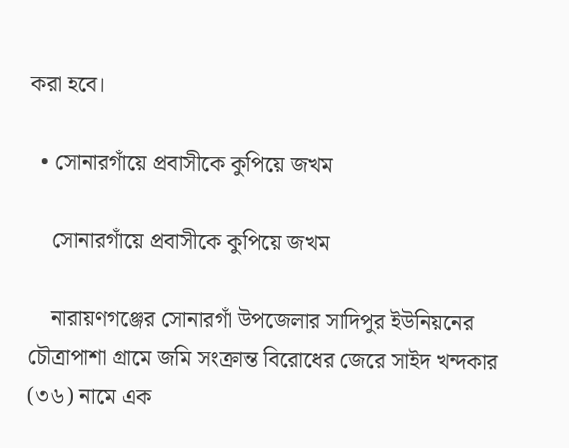করা হবে।

  • সোনারগাঁয়ে প্রবাসীকে কুপিয়ে জখম

    সোনারগাঁয়ে প্রবাসীকে কুপিয়ে জখম

    নারায়ণগঞ্জের সোনারগাঁ উপজেলার সাদিপুর ইউনিয়নের চৌত্রাপাশা গ্রামে জমি সংক্রান্ত বিরোধের জেরে সাইদ খন্দকার (৩৬) নামে এক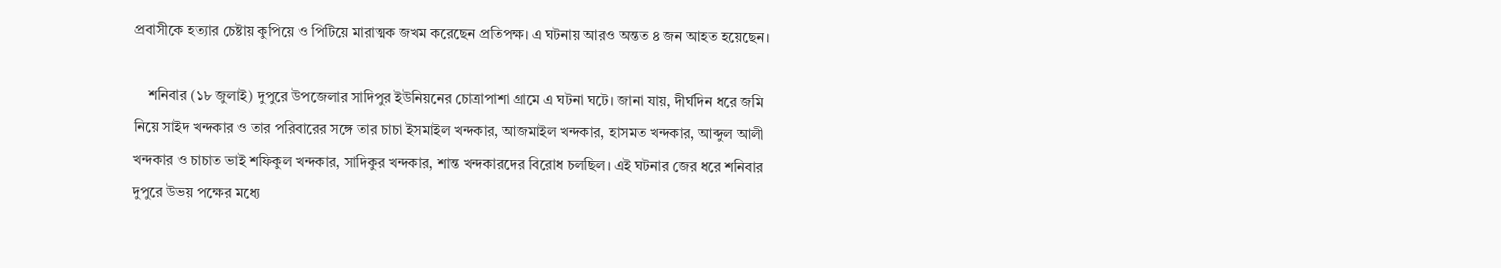প্রবাসীকে হত্যার চেষ্টায় কুপিয়ে ও পিটিয়ে মারাত্মক জখম করেছেন প্রতিপক্ষ। এ ঘটনায় আরও অন্তত ৪ জন আহত হয়েছেন।

    শনিবার (১৮ জুলাই) দুপুরে উপজেলার সাদিপুর ইউনিয়নের চোত্রাপাশা গ্রামে এ ঘটনা ঘটে। জানা যায়, দীর্ঘদিন ধরে জমি নিয়ে সাইদ খন্দকার ও তার পরিবারের সঙ্গে তার চাচা ইসমাইল খন্দকার, আজমাইল খন্দকার, হাসমত খন্দকার, আব্দুল আলী খন্দকার ও চাচাত ভাই শফিকুল খন্দকার, সাদিকুর খন্দকার, শান্ত খন্দকারদের বিরোধ চলছিল। এই ঘটনার জের ধরে শনিবার দুপুরে উভয় পক্ষের মধ্যে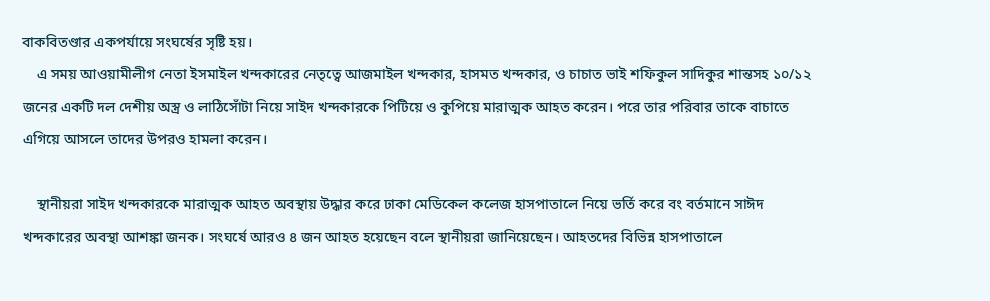বাকবিতণ্ডার একপর্যায়ে সংঘর্ষের সৃষ্টি হয়।
    এ সময় আওয়ামীলীগ নেতা ইসমাইল খন্দকারের নেতৃত্বে আজমাইল খন্দকার, হাসমত খন্দকার, ও চাচাত ভাই শফিকুল সাদিকুর শান্তসহ ১০/১২ জনের একটি দল দেশীয় অস্ত্র ও লাঠিসোঁটা নিয়ে সাইদ খন্দকারকে পিটিয়ে ও কুপিয়ে মারাত্মক আহত করেন। পরে তার পরিবার তাকে বাচাতে এগিয়ে আসলে তাদের উপরও হামলা করেন।

    স্থানীয়রা সাইদ খন্দকারকে মারাত্মক আহত অবস্থায় উদ্ধার করে ঢাকা মেডিকেল কলেজ হাসপাতালে নিয়ে ভর্তি করে বং বর্তমানে সাঈদ খন্দকারের অবস্থা আশঙ্কা জনক। সংঘর্ষে আরও ৪ জন আহত হয়েছেন বলে স্থানীয়রা জানিয়েছেন। আহতদের বিভিন্ন হাসপাতালে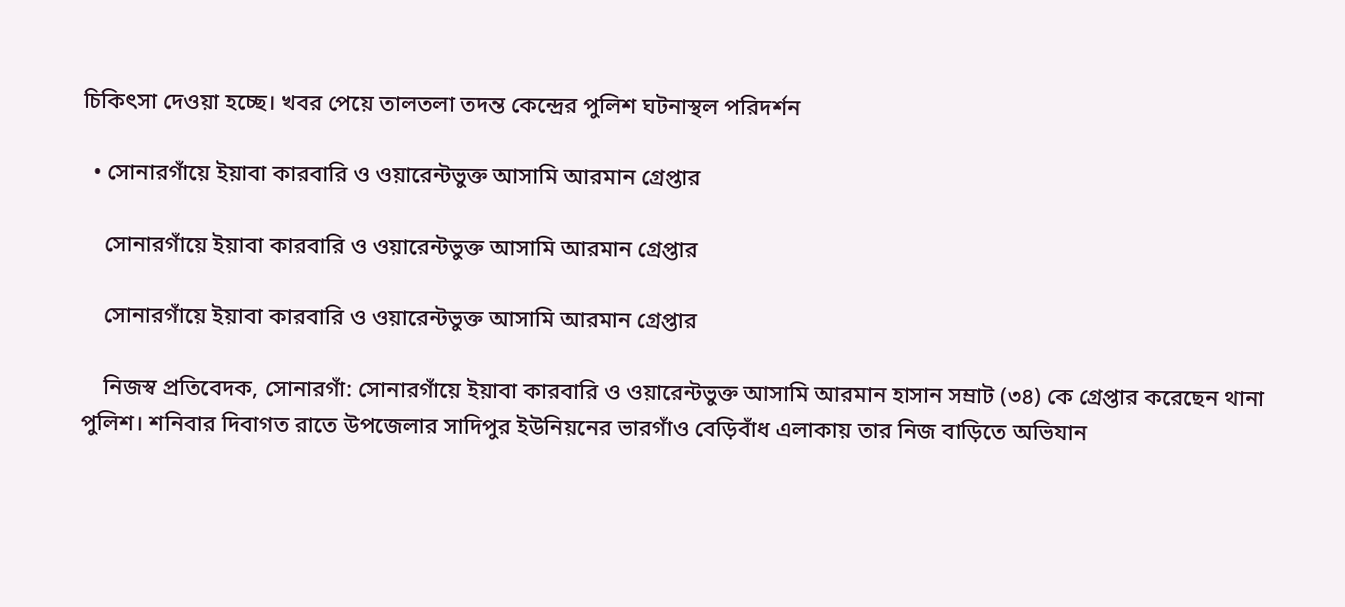চিকিৎসা দেওয়া হচ্ছে। খবর পেয়ে তালতলা তদন্ত কেন্দ্রের পুলিশ ঘটনাস্থল পরিদর্শন

  • সোনারগাঁয়ে ইয়াবা কারবারি ও ওয়ারেন্টভুক্ত আসামি আরমান গ্রেপ্তার

    সোনারগাঁয়ে ইয়াবা কারবারি ও ওয়ারেন্টভুক্ত আসামি আরমান গ্রেপ্তার

    সোনারগাঁয়ে ইয়াবা কারবারি ও ওয়ারেন্টভুক্ত আসামি আরমান গ্রেপ্তার

    নিজস্ব প্রতিবেদক, সোনারগাঁ: সোনারগাঁয়ে ইয়াবা কারবারি ও ওয়ারেন্টভুক্ত আসামি আরমান হাসান সম্রাট (৩৪) কে গ্রেপ্তার করেছেন থানা পুলিশ। শনিবার দিবাগত রাতে উপজেলার সাদিপুর ইউনিয়নের ভারগাঁও বেড়িবাঁধ এলাকায় তার নিজ বাড়িতে অভিযান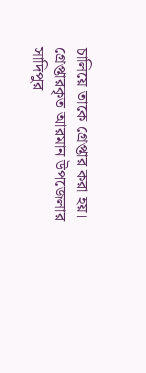চালিয়ে তাকে গ্রেপ্তার করা হয়। গ্রেপ্তারকৃত আরমান উপজেলার সাদিপুর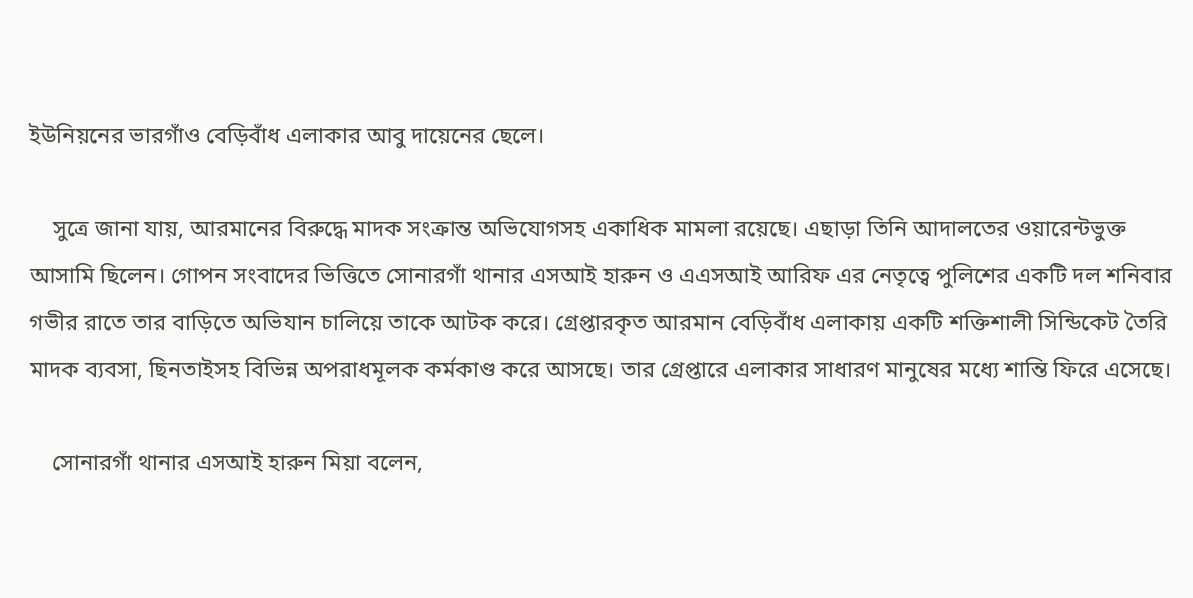ইউনিয়নের ভারগাঁও বেড়িবাঁধ এলাকার আবু দায়েনের ছেলে।

    সুত্রে জানা যায়, আরমানের বিরুদ্ধে মাদক সংক্রান্ত অভিযোগসহ একাধিক মামলা রয়েছে। এছাড়া তিনি আদালতের ওয়ারেন্টভুক্ত আসামি ছিলেন। গোপন সংবাদের ভিত্তিতে সোনারগাঁ থানার এসআই হারুন ও এএসআই আরিফ এর নেতৃত্বে পুলিশের একটি দল শনিবার গভীর রাতে তার বাড়িতে অভিযান চালিয়ে তাকে আটক করে। গ্রেপ্তারকৃত আরমান বেড়িবাঁধ এলাকায় একটি শক্তিশালী সিন্ডিকেট তৈরি মাদক ব্যবসা, ছিনতাইসহ বিভিন্ন অপরাধমূলক কর্মকাণ্ড করে আসছে। তার গ্রেপ্তারে এলাকার সাধারণ মানুষের মধ্যে শান্তি ফিরে এসেছে।

    সোনারগাঁ থানার এসআই হারুন মিয়া বলেন,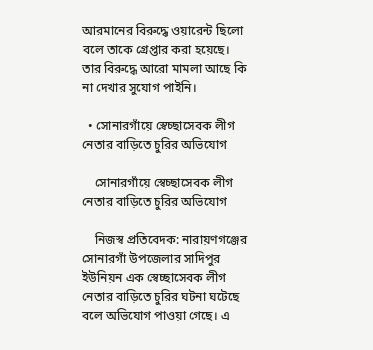আরমানের বিরুদ্ধে ওয়ারেন্ট ছিলো বলে তাকে গ্রেপ্তার করা হয়েছে। তার বিরুদ্ধে আরো মামলা আছে কি না দেখার সুযোগ পাইনি।

  • সোনারগাঁয়ে স্বেচ্ছাসেবক লীগ নেতার বাড়িতে চুরির অভিযোগ

    সোনারগাঁয়ে স্বেচ্ছাসেবক লীগ নেতার বাড়িতে চুরির অভিযোগ

    নিজস্ব প্রতিবেদক: নারায়ণগঞ্জের সোনারগাঁ উপজেলার সাদিপুর ইউনিয়ন এক স্বেচ্ছাসেবক লীগ নেতার বাড়িতে চুরির ঘটনা ঘটেছে বলে অভিযোগ পাওয়া গেছে। এ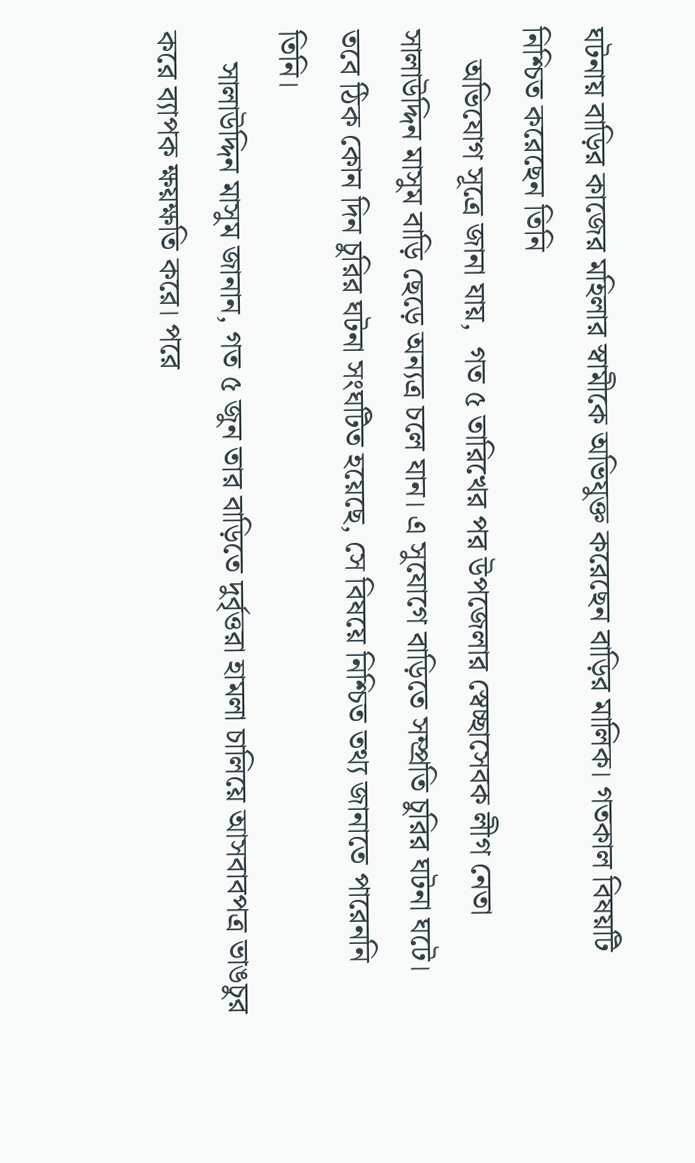ঘটনায় বাড়ির কাজের মহিলার স্বামীকে অভিযুক্ত করেছেন বাড়ির মালিক। গতকাল বিষয়টি নিশ্চিত করেছেন তিনি
    অভিযোগ সূত্রে জানা যায়,  গত ৫ তারিখের পর উপজেলার স্বেচ্ছাসেবক লীগ নেতা সালাউদ্দিন মাসুম বাড়ি ছেড়ে অন্যত্র চলে যান। এ সুযোগে বাড়িতে সম্প্রতি চুরির ঘটনা ঘটে। তবে ঠিক কোন দিন চুরির ঘটনা সংঘটিত হয়েছে, সে বিষয়ে নিশ্চিত তথ্য জানাতে পারেননি তিনি।
    সালাউদ্দিন মাসুম জানান, গত ৫ জুন তার বাড়িতে দুর্বৃত্তরা হামলা চালিয়ে আসবাবপত্র ভাঙচুর করে ব্যাপক ক্ষয়ক্ষতি করে। পরে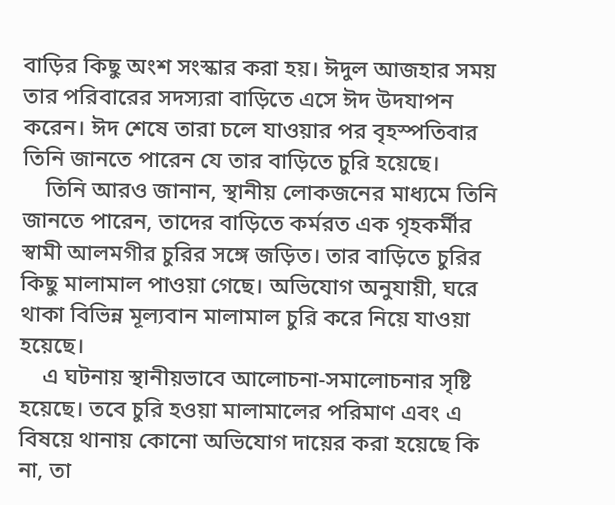বাড়ির কিছু অংশ সংস্কার করা হয়। ঈদুল আজহার সময় তার পরিবারের সদস্যরা বাড়িতে এসে ঈদ উদযাপন করেন। ঈদ শেষে তারা চলে যাওয়ার পর বৃহস্পতিবার তিনি জানতে পারেন যে তার বাড়িতে চুরি হয়েছে।
    তিনি আরও জানান, স্থানীয় লোকজনের মাধ্যমে তিনি জানতে পারেন, তাদের বাড়িতে কর্মরত এক গৃহকর্মীর স্বামী আলমগীর চুরির সঙ্গে জড়িত। তার বাড়িতে চুরির কিছু মালামাল পাওয়া গেছে। অভিযোগ অনুযায়ী, ঘরে থাকা বিভিন্ন মূল্যবান মালামাল চুরি করে নিয়ে যাওয়া হয়েছে।
    এ ঘটনায় স্থানীয়ভাবে আলোচনা-সমালোচনার সৃষ্টি হয়েছে। তবে চুরি হওয়া মালামালের পরিমাণ এবং এ বিষয়ে থানায় কোনো অভিযোগ দায়ের করা হয়েছে কি না, তা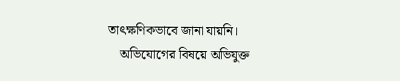তাৎক্ষণিকভাবে জানা যায়নি।
    অভিযোগের বিষয়ে অভিযুক্ত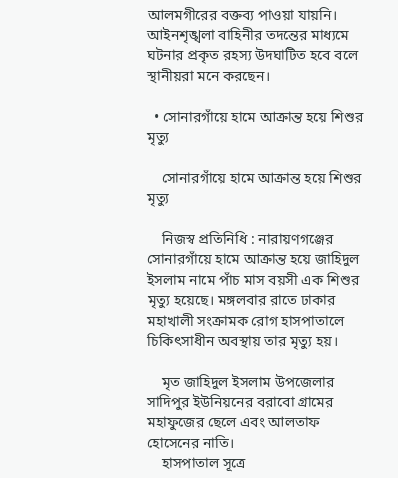আলমগীরের বক্তব্য পাওয়া যায়নি। আইনশৃঙ্খলা বাহিনীর তদন্তের মাধ্যমে ঘটনার প্রকৃত রহস্য উদঘাটিত হবে বলে স্থানীয়রা মনে করছেন।

  • সোনারগাঁয়ে হামে আক্রান্ত হয়ে শিশুর মৃত্যু

    সোনারগাঁয়ে হামে আক্রান্ত হয়ে শিশুর মৃত্যু

    নিজস্ব প্রতিনিধি : নারায়ণগঞ্জের সোনারগাঁয়ে হামে আক্রান্ত হয়ে জাহিদুল ইসলাম নামে পাঁচ মাস বয়সী এক শিশুর মৃত্যু হয়েছে। মঙ্গলবার রাতে ঢাকার মহাখালী সংক্রামক রোগ হাসপাতালে চিকিৎসাধীন অবস্থায় তার মৃত্যু হয়।

    মৃত জাহিদুল ইসলাম উপজেলার সাদিপুর ইউনিয়নের বরাবো গ্রামের মহাফুজের ছেলে এবং আলতাফ হোসেনের নাতি।
    হাসপাতাল সূত্রে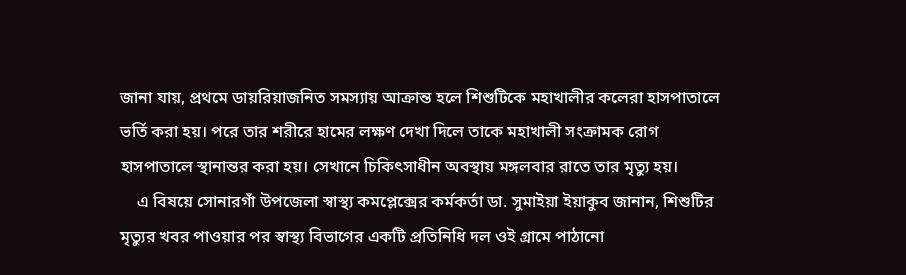জানা যায়, প্রথমে ডায়রিয়াজনিত সমস্যায় আক্রান্ত হলে শিশুটিকে মহাখালীর কলেরা হাসপাতালে ভর্তি করা হয়। পরে তার শরীরে হামের লক্ষণ দেখা দিলে তাকে মহাখালী সংক্রামক রোগ হাসপাতালে স্থানান্তর করা হয়। সেখানে চিকিৎসাধীন অবস্থায় মঙ্গলবার রাতে তার মৃত্যু হয়।
    এ বিষয়ে সোনারগাঁ উপজেলা স্বাস্থ্য কমপ্লেক্সের কর্মকর্তা ডা. সুমাইয়া ইয়াকুব জানান, শিশুটির মৃত্যুর খবর পাওয়ার পর স্বাস্থ্য বিভাগের একটি প্রতিনিধি দল ওই গ্রামে পাঠানো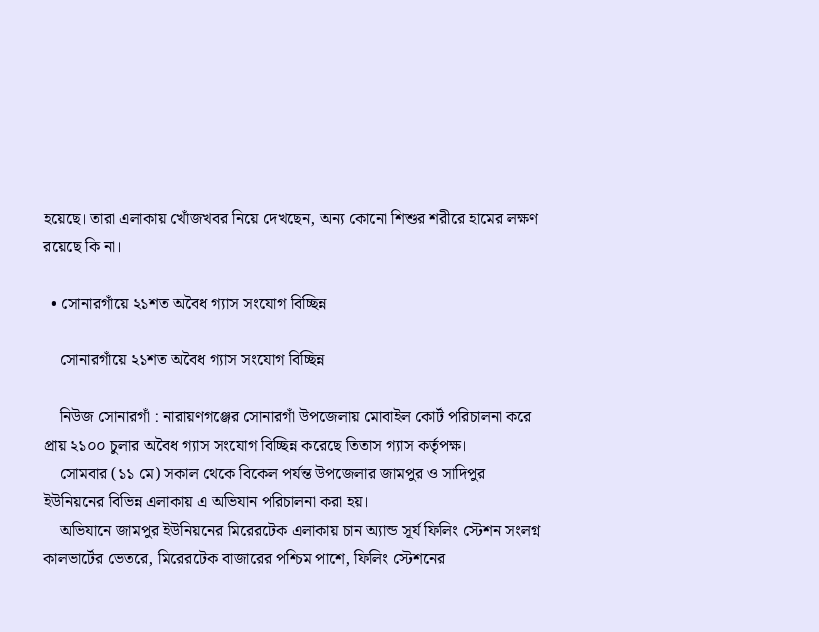হয়েছে। তারা এলাকায় খোঁজখবর নিয়ে দেখছেন, অন্য কোনো শিশুর শরীরে হামের লক্ষণ রয়েছে কি না।

  • সোনারগাঁয়ে ২১শত অবৈধ গ্যাস সংযোগ বিচ্ছিন্ন

    সোনারগাঁয়ে ২১শত অবৈধ গ্যাস সংযোগ বিচ্ছিন্ন

    নিউজ সোনারগাঁ : নারায়ণগঞ্জের সোনারগাঁ উপজেলায় মোবাইল কোর্ট পরিচালনা করে প্রায় ২১০০ চুলার অবৈধ গ্যাস সংযোগ বিচ্ছিন্ন করেছে তিতাস গ্যাস কর্তৃপক্ষ।
    সোমবার (১১ মে) সকাল থেকে বিকেল পর্যন্ত উপজেলার জামপুর ও সাদিপুর ইউনিয়নের বিভিন্ন এলাকায় এ অভিযান পরিচালনা করা হয়।
    অভিযানে জামপুর ইউনিয়নের মিরেরটেক এলাকায় চান অ্যান্ড সূর্য ফিলিং স্টেশন সংলগ্ন কালভার্টের ভেতরে, মিরেরটেক বাজারের পশ্চিম পাশে, ফিলিং স্টেশনের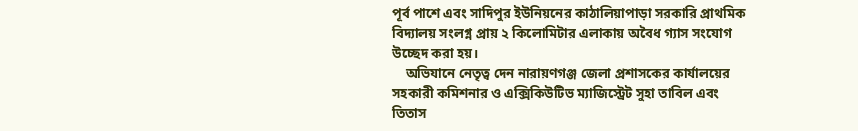পূর্ব পাশে এবং সাদিপুর ইউনিয়নের কাঠালিয়াপাড়া সরকারি প্রাথমিক বিদ্যালয় সংলগ্ন প্রায় ২ কিলোমিটার এলাকায় অবৈধ গ্যাস সংযোগ উচ্ছেদ করা হয়।
    অভিযানে নেতৃত্ব দেন নারায়ণগঞ্জ জেলা প্রশাসকের কার্যালয়ের সহকারী কমিশনার ও এক্সিকিউটিভ ম্যাজিস্ট্রেট সুহা তাবিল এবং তিতাস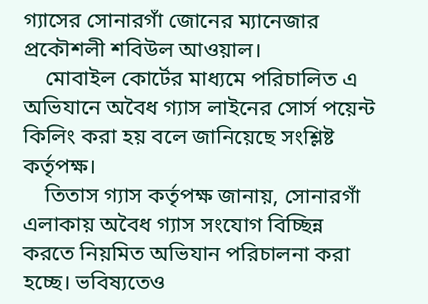গ্যাসের সোনারগাঁ জোনের ম্যানেজার প্রকৌশলী শবিউল আওয়াল।
    মোবাইল কোর্টের মাধ্যমে পরিচালিত এ অভিযানে অবৈধ গ্যাস লাইনের সোর্স পয়েন্ট কিলিং করা হয় বলে জানিয়েছে সংশ্লিষ্ট কর্তৃপক্ষ।
    তিতাস গ্যাস কর্তৃপক্ষ জানায়, সোনারগাঁ এলাকায় অবৈধ গ্যাস সংযোগ বিচ্ছিন্ন করতে নিয়মিত অভিযান পরিচালনা করা হচ্ছে। ভবিষ্যতেও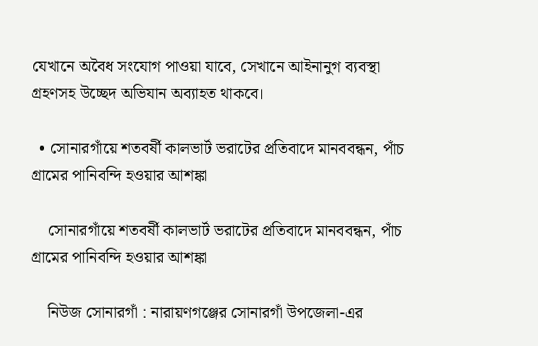যেখানে অবৈধ সংযোগ পাওয়া যাবে, সেখানে আইনানুগ ব্যবস্থা গ্রহণসহ উচ্ছেদ অভিযান অব্যাহত থাকবে।

  • সোনারগাঁয়ে শতবর্ষী কালভার্ট ভরাটের প্রতিবাদে মানববন্ধন, পাঁচ গ্রামের পানিবন্দি হওয়ার আশঙ্কা

    সোনারগাঁয়ে শতবর্ষী কালভার্ট ভরাটের প্রতিবাদে মানববন্ধন, পাঁচ গ্রামের পানিবন্দি হওয়ার আশঙ্কা

    নিউজ সোনারগাঁ : নারায়ণগঞ্জের সোনারগাঁ উপজেলা-এর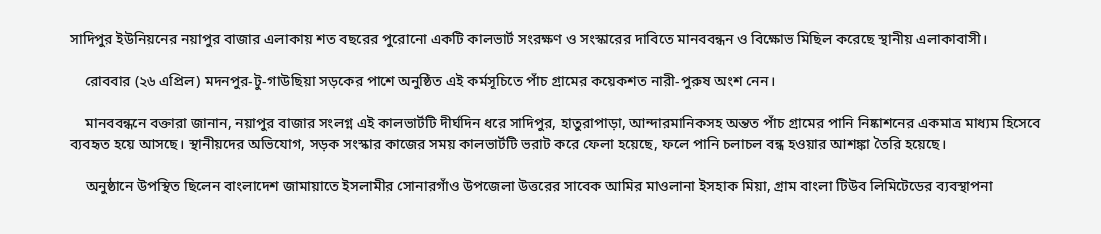সাদিপুর ইউনিয়নের নয়াপুর বাজার এলাকায় শত বছরের পুরোনো একটি কালভার্ট সংরক্ষণ ও সংস্কারের দাবিতে মানববন্ধন ও বিক্ষোভ মিছিল করেছে স্থানীয় এলাকাবাসী।

    রোববার (২৬ এপ্রিল) মদনপুর-টু-গাউছিয়া সড়কের পাশে অনুষ্ঠিত এই কর্মসূচিতে পাঁচ গ্রামের কয়েকশত নারী-পুরুষ অংশ নেন।

    মানববন্ধনে বক্তারা জানান, নয়াপুর বাজার সংলগ্ন এই কালভার্টটি দীর্ঘদিন ধরে সাদিপুর, হাতুরাপাড়া, আন্দারমানিকসহ অন্তত পাঁচ গ্রামের পানি নিষ্কাশনের একমাত্র মাধ্যম হিসেবে ব্যবহৃত হয়ে আসছে। স্থানীয়দের অভিযোগ, সড়ক সংস্কার কাজের সময় কালভার্টটি ভরাট করে ফেলা হয়েছে, ফলে পানি চলাচল বন্ধ হওয়ার আশঙ্কা তৈরি হয়েছে।

    অনুষ্ঠানে উপস্থিত ছিলেন বাংলাদেশ জামায়াতে ইসলামীর সোনারগাঁও উপজেলা উত্তরের সাবেক আমির মাওলানা ইসহাক মিয়া, গ্রাম বাংলা টিউব লিমিটেডের ব্যবস্থাপনা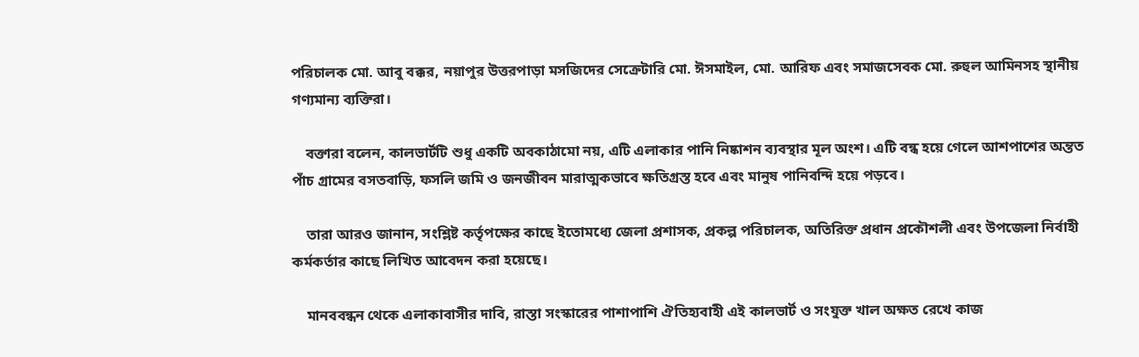পরিচালক মো. আবু বক্কর, নয়াপুর উত্তরপাড়া মসজিদের সেক্রেটারি মো. ঈসমাইল, মো. আরিফ এবং সমাজসেবক মো. রুহুল আমিনসহ স্থানীয় গণ্যমান্য ব্যক্তিরা।

    বক্তারা বলেন, কালভার্টটি শুধু একটি অবকাঠামো নয়, এটি এলাকার পানি নিষ্কাশন ব্যবস্থার মূল অংশ। এটি বন্ধ হয়ে গেলে আশপাশের অন্তত পাঁচ গ্রামের বসতবাড়ি, ফসলি জমি ও জনজীবন মারাত্মকভাবে ক্ষতিগ্রস্ত হবে এবং মানুষ পানিবন্দি হয়ে পড়বে।

    তারা আরও জানান, সংশ্লিষ্ট কর্তৃপক্ষের কাছে ইতোমধ্যে জেলা প্রশাসক, প্রকল্প পরিচালক, অতিরিক্ত প্রধান প্রকৌশলী এবং উপজেলা নির্বাহী কর্মকর্তার কাছে লিখিত আবেদন করা হয়েছে।

    মানববন্ধন থেকে এলাকাবাসীর দাবি, রাস্তা সংস্কারের পাশাপাশি ঐতিহ্যবাহী এই কালভার্ট ও সংযুক্ত খাল অক্ষত রেখে কাজ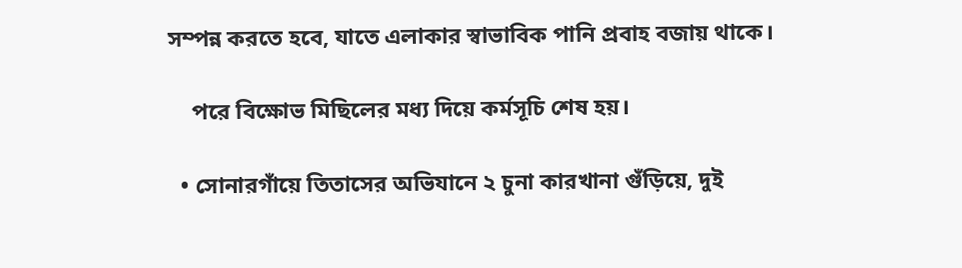সম্পন্ন করতে হবে, যাতে এলাকার স্বাভাবিক পানি প্রবাহ বজায় থাকে।

    পরে বিক্ষোভ মিছিলের মধ্য দিয়ে কর্মসূচি শেষ হয়।

  • সোনারগাঁয়ে তিতাসের অভিযানে ২ চুনা কারখানা গুঁড়িয়ে, দুই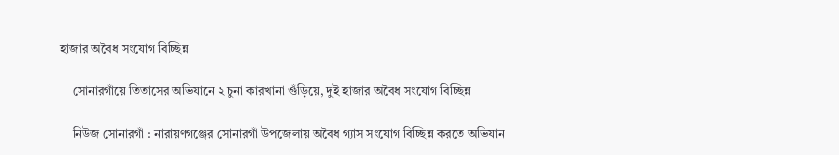হাজার অবৈধ সংযোগ বিচ্ছিন্ন

    সোনারগাঁয়ে তিতাসের অভিযানে ২ চুনা কারখানা গুঁড়িয়ে, দুই হাজার অবৈধ সংযোগ বিচ্ছিন্ন

    নিউজ সোনারগাঁ : নারায়ণগঞ্জের সোনারগাঁ উপজেলায় অবৈধ গ্যাস সংযোগ বিচ্ছিন্ন করতে অভিযান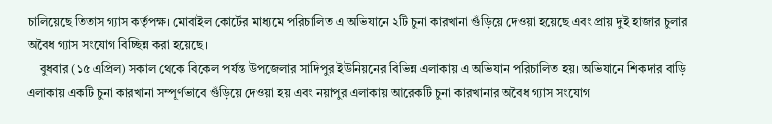চালিয়েছে তিতাস গ্যাস কর্তৃপক্ষ। মোবাইল কোর্টের মাধ্যমে পরিচালিত এ অভিযানে ২টি চুনা কারখানা গুঁড়িয়ে দেওয়া হয়েছে এবং প্রায় দুই হাজার চুলার অবৈধ গ্যাস সংযোগ বিচ্ছিন্ন করা হয়েছে।
    বুধবার (১৫ এপ্রিল) সকাল থেকে বিকেল পর্যন্ত উপজেলার সাদিপুর ইউনিয়নের বিভিন্ন এলাকায় এ অভিযান পরিচালিত হয়। অভিযানে শিকদার বাড়ি এলাকায় একটি চুনা কারখানা সম্পূর্ণভাবে গুঁড়িয়ে দেওয়া হয় এবং নয়াপুর এলাকায় আরেকটি চুনা কারখানার অবৈধ গ্যাস সংযোগ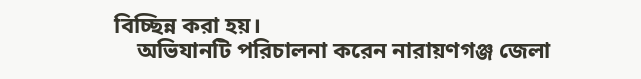বিচ্ছিন্ন করা হয়।
    অভিযানটি পরিচালনা করেন নারায়ণগঞ্জ জেলা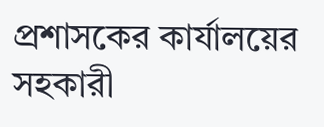প্রশাসকের কার্যালয়ের সহকারী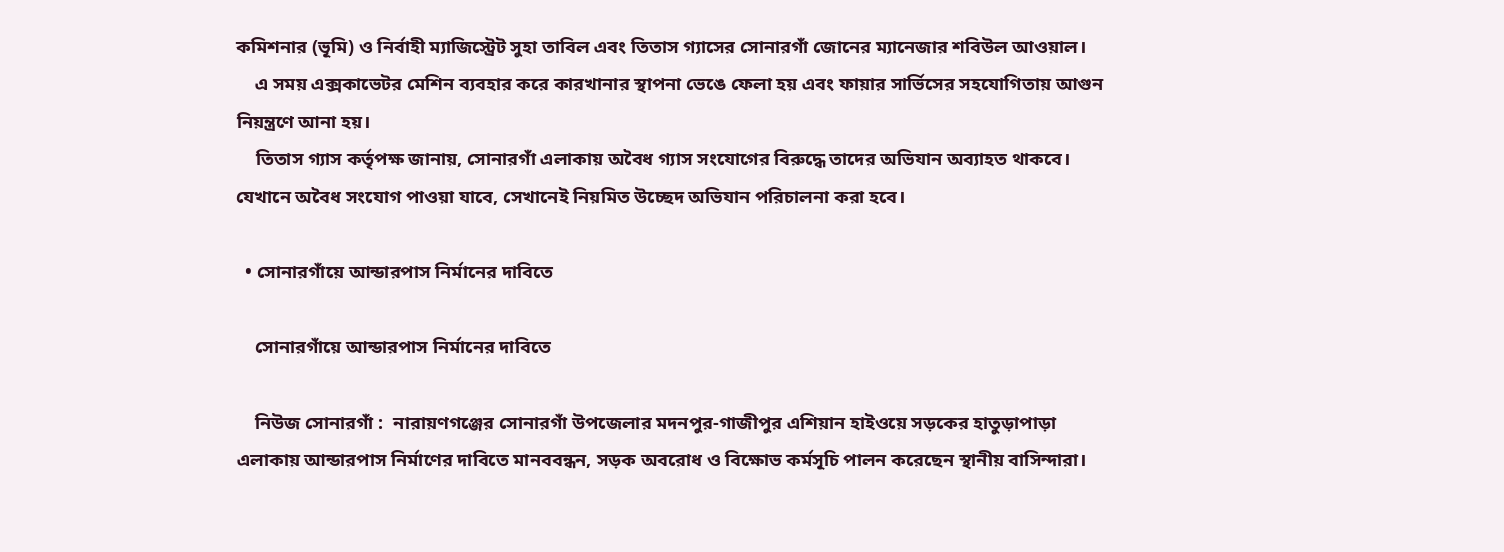কমিশনার (ভূমি) ও নির্বাহী ম্যাজিস্ট্রেট সুহা তাবিল এবং তিতাস গ্যাসের সোনারগাঁ জোনের ম্যানেজার শবিউল আওয়াল।
    এ সময় এক্সকাভেটর মেশিন ব্যবহার করে কারখানার স্থাপনা ভেঙে ফেলা হয় এবং ফায়ার সার্ভিসের সহযোগিতায় আগুন নিয়ন্ত্রণে আনা হয়।
    তিতাস গ্যাস কর্তৃপক্ষ জানায়, সোনারগাঁ এলাকায় অবৈধ গ্যাস সংযোগের বিরুদ্ধে তাদের অভিযান অব্যাহত থাকবে। যেখানে অবৈধ সংযোগ পাওয়া যাবে, সেখানেই নিয়মিত উচ্ছেদ অভিযান পরিচালনা করা হবে।

  • সোনারগাঁয়ে আন্ডারপাস নির্মানের দাবিতে

    সোনারগাঁয়ে আন্ডারপাস নির্মানের দাবিতে

    নিউজ সোনারগাঁ :  নারায়ণগঞ্জের সোনারগাঁ উপজেলার মদনপুর-গাজীপুর এশিয়ান হাইওয়ে সড়কের হাতুড়াপাড়া এলাকায় আন্ডারপাস নির্মাণের দাবিতে মানববন্ধন, সড়ক অবরোধ ও বিক্ষোভ কর্মসূচি পালন করেছেন স্থানীয় বাসিন্দারা।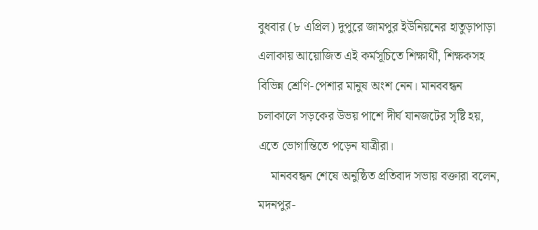বুধবার (৮ এপ্রিল) দুপুরে জামপুর ইউনিয়নের হাতুড়াপাড়া এলাকায় আয়োজিত এই কর্মসূচিতে শিক্ষার্থী, শিক্ষকসহ বিভিন্ন শ্রেণি-পেশার মানুষ অংশ নেন। মানববন্ধন চলাকালে সড়কের উভয় পাশে দীর্ঘ যানজটের সৃষ্টি হয়, এতে ভোগান্তিতে পড়েন যাত্রীরা।
    মানববন্ধন শেষে অনুষ্ঠিত প্রতিবাদ সভায় বক্তারা বলেন, মদনপুর-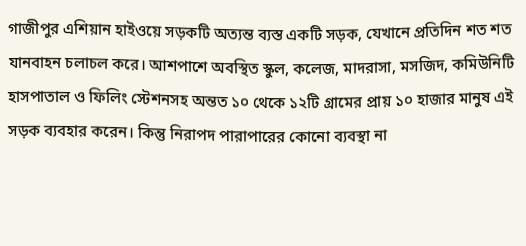গাজীপুর এশিয়ান হাইওয়ে সড়কটি অত্যন্ত ব্যস্ত একটি সড়ক, যেখানে প্রতিদিন শত শত যানবাহন চলাচল করে। আশপাশে অবস্থিত স্কুল, কলেজ, মাদরাসা, মসজিদ, কমিউনিটি হাসপাতাল ও ফিলিং স্টেশনসহ অন্তত ১০ থেকে ১২টি গ্রামের প্রায় ১০ হাজার মানুষ এই সড়ক ব্যবহার করেন। কিন্তু নিরাপদ পারাপারের কোনো ব্যবস্থা না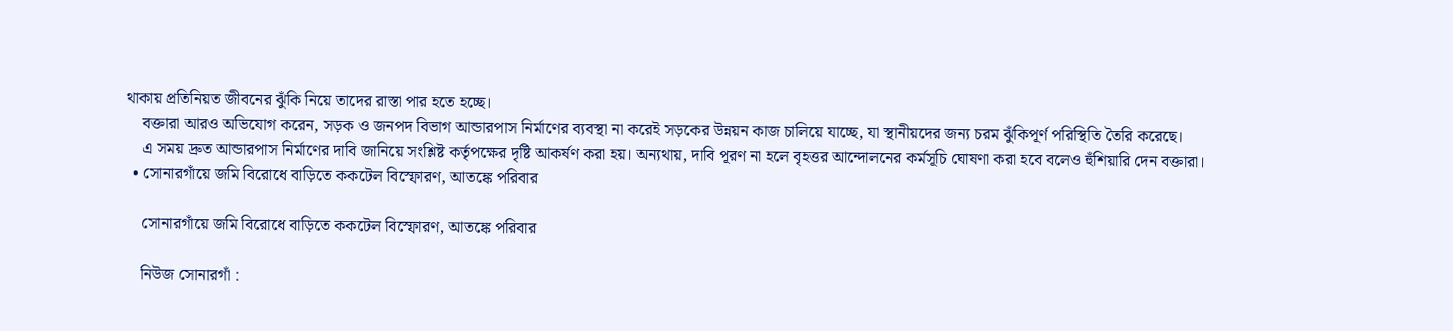থাকায় প্রতিনিয়ত জীবনের ঝুঁকি নিয়ে তাদের রাস্তা পার হতে হচ্ছে।
    বক্তারা আরও অভিযোগ করেন, সড়ক ও জনপদ বিভাগ আন্ডারপাস নির্মাণের ব্যবস্থা না করেই সড়কের উন্নয়ন কাজ চালিয়ে যাচ্ছে, যা স্থানীয়দের জন্য চরম ঝুঁকিপূর্ণ পরিস্থিতি তৈরি করেছে।
    এ সময় দ্রুত আন্ডারপাস নির্মাণের দাবি জানিয়ে সংশ্লিষ্ট কর্তৃপক্ষের দৃষ্টি আকর্ষণ করা হয়। অন্যথায়, দাবি পূরণ না হলে বৃহত্তর আন্দোলনের কর্মসূচি ঘোষণা করা হবে বলেও হুঁশিয়ারি দেন বক্তারা।
  • সোনারগাঁয়ে জমি বিরোধে বাড়িতে ককটেল বিস্ফোরণ, আতঙ্কে পরিবার

    সোনারগাঁয়ে জমি বিরোধে বাড়িতে ককটেল বিস্ফোরণ, আতঙ্কে পরিবার

    নিউজ সোনারগাঁ :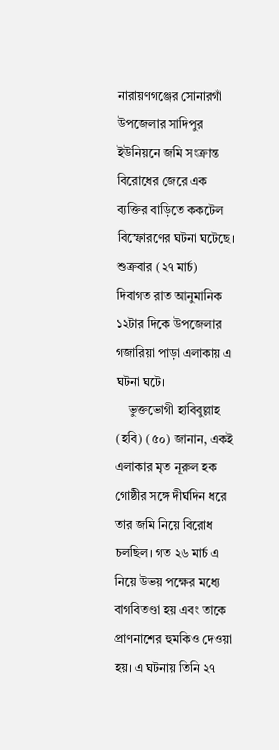নারায়ণগঞ্জের সোনারগাঁ উপজেলার সাদিপুর ইউনিয়নে জমি সংক্রান্ত বিরোধের জেরে এক ব্যক্তির বাড়িতে ককটেল বিস্ফোরণের ঘটনা ঘটেছে। শুক্রবার (২৭ মার্চ) দিবাগত রাত আনুমানিক ১২টার দিকে উপজেলার গজারিয়া পাড়া এলাকায় এ ঘটনা ঘটে।
    ভুক্তভোগী হাবিবুল্লাহ (হবি) (৫০) জানান, একই এলাকার মৃত নূরুল হক গোষ্ঠীর সঙ্গে দীর্ঘদিন ধরে তার জমি নিয়ে বিরোধ চলছিল। গত ২৬ মার্চ এ নিয়ে উভয় পক্ষের মধ্যে বাগবিতণ্ডা হয় এবং তাকে প্রাণনাশের হুমকিও দেওয়া হয়। এ ঘটনায় তিনি ২৭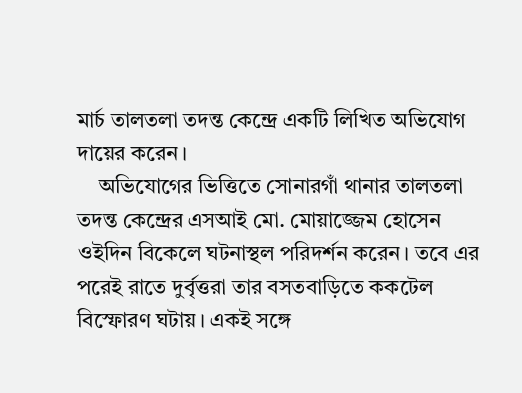মার্চ তালতলা তদন্ত কেন্দ্রে একটি লিখিত অভিযোগ দায়ের করেন।
    অভিযোগের ভিত্তিতে সোনারগাঁ থানার তালতলা তদন্ত কেন্দ্রের এসআই মো. মোয়াজ্জেম হোসেন ওইদিন বিকেলে ঘটনাস্থল পরিদর্শন করেন। তবে এর পরেই রাতে দুর্বৃত্তরা তার বসতবাড়িতে ককটেল বিস্ফোরণ ঘটায়। একই সঙ্গে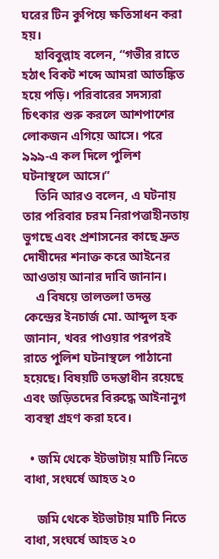ঘরের টিন কুপিয়ে ক্ষতিসাধন করা হয়।
    হাবিবুল্লাহ বলেন, “গভীর রাতে হঠাৎ বিকট শব্দে আমরা আতঙ্কিত হয়ে পড়ি। পরিবারের সদস্যরা চিৎকার শুরু করলে আশপাশের লোকজন এগিয়ে আসে। পরে ৯৯৯-এ কল দিলে পুলিশ ঘটনাস্থলে আসে।”
    তিনি আরও বলেন, এ ঘটনায় তার পরিবার চরম নিরাপত্তাহীনতায় ভুগছে এবং প্রশাসনের কাছে দ্রুত দোষীদের শনাক্ত করে আইনের আওতায় আনার দাবি জানান।
    এ বিষয়ে তালতলা তদন্ত কেন্দ্রের ইনচার্জ মো. আব্দুল হক জানান, খবর পাওয়ার পরপরই রাতে পুলিশ ঘটনাস্থলে পাঠানো হয়েছে। বিষয়টি তদন্তাধীন রয়েছে এবং জড়িতদের বিরুদ্ধে আইনানুগ ব্যবস্থা গ্রহণ করা হবে।

  • জমি থেকে ইটভাটায় মাটি নিতে বাধা, সংঘর্ষে আহত ২০

    জমি থেকে ইটভাটায় মাটি নিতে বাধা, সংঘর্ষে আহত ২০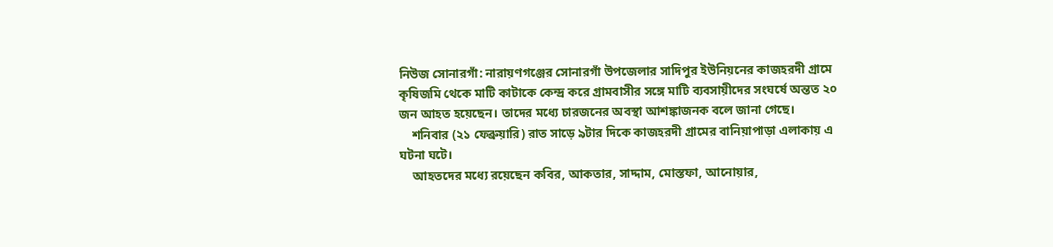নিউজ সোনারগাঁ: নারায়ণগঞ্জের সোনারগাঁ উপজেলার সাদিপুর ইউনিয়নের কাজহরদী গ্রামে কৃষিজমি থেকে মাটি কাটাকে কেন্দ্র করে গ্রামবাসীর সঙ্গে মাটি ব্যবসায়ীদের সংঘর্ষে অন্তত ২০ জন আহত হয়েছেন। তাদের মধ্যে চারজনের অবস্থা আশঙ্কাজনক বলে জানা গেছে।
    শনিবার (২১ ফেব্রুয়ারি) রাত সাড়ে ৯টার দিকে কাজহরদী গ্রামের বানিয়াপাড়া এলাকায় এ ঘটনা ঘটে।
    আহতদের মধ্যে রয়েছেন কবির, আকতার, সাদ্দাম, মোস্তফা, আনোয়ার,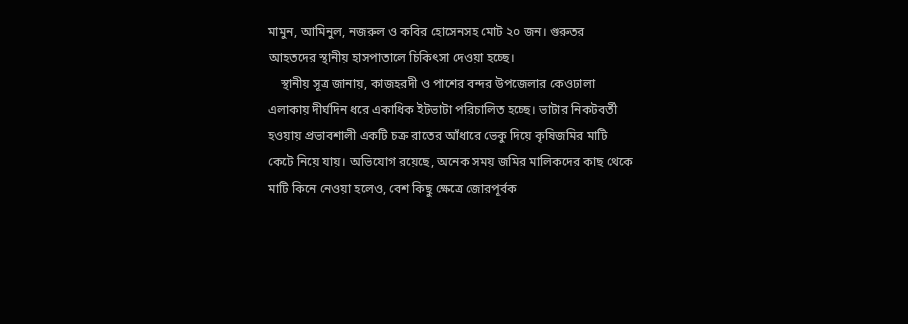মামুন, আমিনুল, নজরুল ও কবির হোসেনসহ মোট ২০ জন। গুরুতর আহতদের স্থানীয় হাসপাতালে চিকিৎসা দেওয়া হচ্ছে।
    স্থানীয় সূত্র জানায়, কাজহরদী ও পাশের বন্দর উপজেলার কেওঢালা এলাকায় দীর্ঘদিন ধরে একাধিক ইটভাটা পরিচালিত হচ্ছে। ভাটার নিকটবর্তী হওয়ায় প্রভাবশালী একটি চক্র রাতের আঁধারে ভেকু দিয়ে কৃষিজমির মাটি কেটে নিয়ে যায়। অভিযোগ রয়েছে, অনেক সময় জমির মালিকদের কাছ থেকে মাটি কিনে নেওয়া হলেও, বেশ কিছু ক্ষেত্রে জোরপূর্বক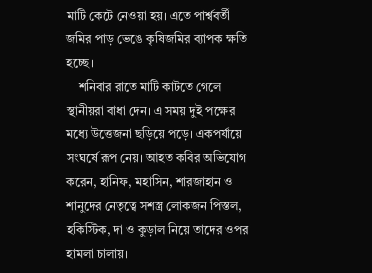মাটি কেটে নেওয়া হয়। এতে পার্শ্ববর্তী জমির পাড় ভেঙে কৃষিজমির ব্যাপক ক্ষতি হচ্ছে।
    শনিবার রাতে মাটি কাটতে গেলে স্থানীয়রা বাধা দেন। এ সময় দুই পক্ষের মধ্যে উত্তেজনা ছড়িয়ে পড়ে। একপর্যায়ে সংঘর্ষে রূপ নেয়। আহত কবির অভিযোগ করেন, হানিফ, মহাসিন, শারজাহান ও শানুদের নেতৃত্বে সশস্ত্র লোকজন পিস্তল, হকিস্টিক, দা ও কুড়াল নিয়ে তাদের ওপর হামলা চালায়।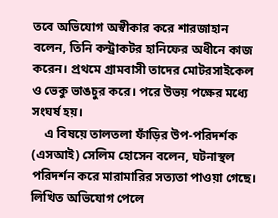তবে অভিযোগ অস্বীকার করে শারজাহান বলেন, তিনি কন্ট্রাকটর হানিফের অধীনে কাজ করেন। প্রথমে গ্রামবাসী তাদের মোটরসাইকেল ও ভেকু ভাঙচুর করে। পরে উভয় পক্ষের মধ্যে সংঘর্ষ হয়।
    এ বিষয়ে তালতলা ফাঁড়ির উপ-পরিদর্শক (এসআই) সেলিম হোসেন বলেন, ঘটনাস্থল পরিদর্শন করে মারামারির সত্যতা পাওয়া গেছে। লিখিত অভিযোগ পেলে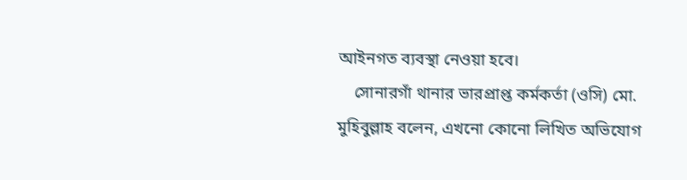আইনগত ব্যবস্থা নেওয়া হবে।
    সোনারগাঁ থানার ভারপ্রাপ্ত কর্মকর্তা (ওসি) মো. মুহিবুল্লাহ বলেন, এখনো কোনো লিখিত অভিযোগ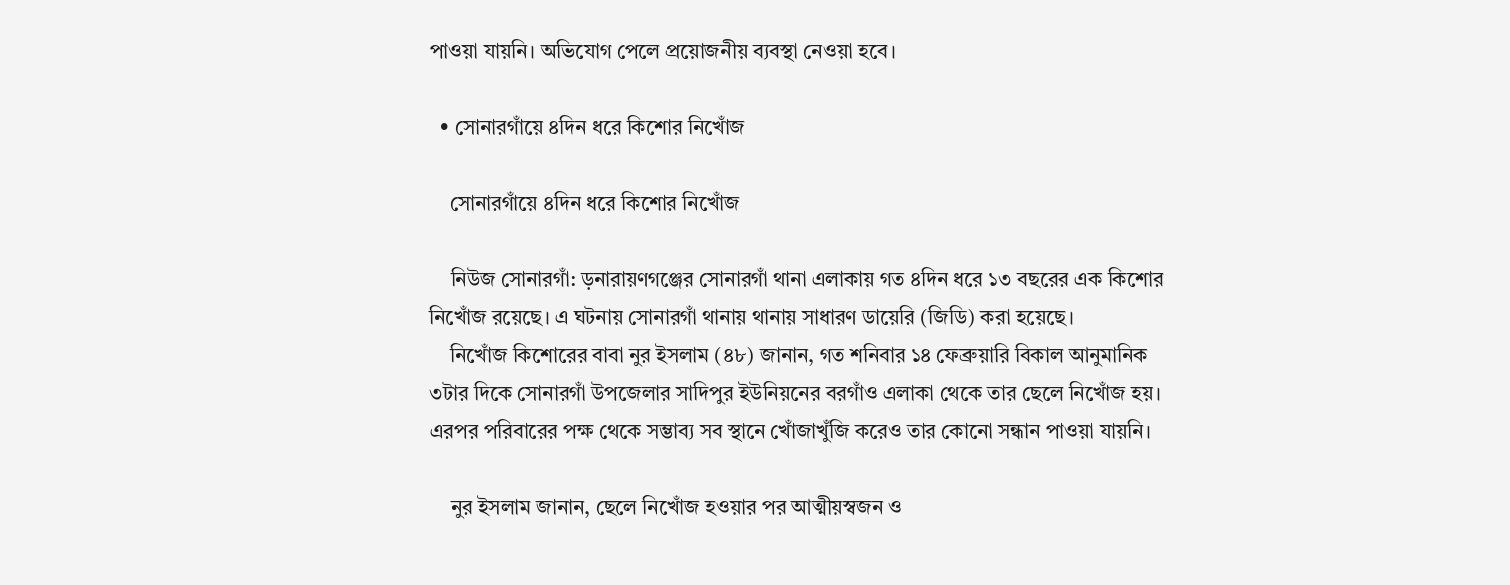পাওয়া যায়নি। অভিযোগ পেলে প্রয়োজনীয় ব্যবস্থা নেওয়া হবে।

  • সোনারগাঁয়ে ৪দিন ধরে কিশোর নিখোঁজ

    সোনারগাঁয়ে ৪দিন ধরে কিশোর নিখোঁজ

    নিউজ সোনারগাঁ: ড়নারায়ণগঞ্জের সোনারগাঁ থানা এলাকায় গত ৪দিন ধরে ১৩ বছরের এক কিশোর নিখোঁজ রয়েছে। এ ঘটনায় সোনারগাঁ থানায় থানায় সাধারণ ডায়েরি (জিডি) করা হয়েছে।
    নিখোঁজ কিশোরের বাবা নুর ইসলাম (৪৮) জানান, গত শনিবার ১৪ ফেব্রুয়ারি বিকাল আনুমানিক ৩টার দিকে সোনারগাঁ উপজেলার সাদিপুর ইউনিয়নের বরগাঁও এলাকা থেকে তার ছেলে নিখোঁজ হয়। এরপর পরিবারের পক্ষ থেকে সম্ভাব্য সব স্থানে খোঁজাখুঁজি করেও তার কোনো সন্ধান পাওয়া যায়নি।

    নুর ইসলাম জানান, ছেলে নিখোঁজ হওয়ার পর আত্মীয়স্বজন ও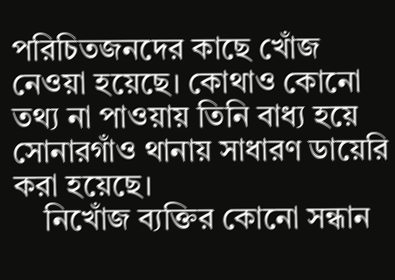পরিচিতজনদের কাছে খোঁজ নেওয়া হয়েছে। কোথাও কোনো তথ্য না পাওয়ায় তিনি বাধ্য হয়ে সোনারগাঁও থানায় সাধারণ ডায়েরি করা হয়েছে।
    নিখোঁজ ব্যক্তির কোনো সন্ধান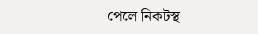পেলে নিকটস্থ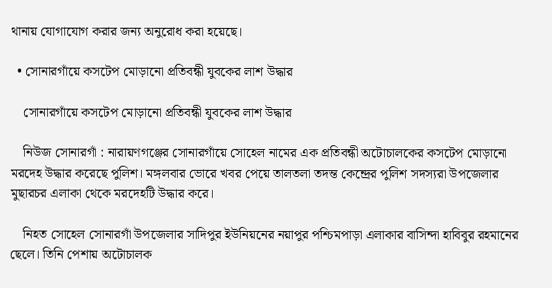থানায় যোগাযোগ করার জন্য অনুরোধ করা হয়েছে।

  • সোনারগাঁয়ে কসটেপ মোড়ানো প্রতিবন্ধী যুবকের লাশ উদ্ধার

    সোনারগাঁয়ে কসটেপ মোড়ানো প্রতিবন্ধী যুবকের লাশ উদ্ধার

    নিউজ সোনারগাঁ : নারায়ণগঞ্জের সোনারগাঁয়ে সোহেল নামের এক প্রতিবন্ধী অটোচালকের কসটেপ মোড়ানো মরদেহ উদ্ধার করেছে পুলিশ। মঙ্গলবার ভোরে খবর পেয়ে তালতলা তদন্ত কেন্দ্রের পুলিশ সদস্যরা উপজেলার মুছারচর এলাকা থেকে মরদেহটি উদ্ধার করে।

    নিহত সোহেল সোনারগাঁ উপজেলার সাদিপুর ইউনিয়নের নয়াপুর পশ্চিমপাড়া এলাকার বাসিন্দা হাবিবুর রহমানের ছেলে। তিনি পেশায় অটোচালক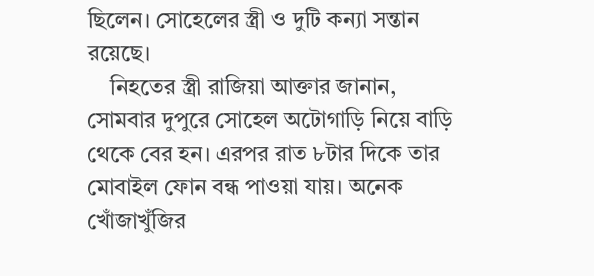ছিলেন। সোহেলের স্ত্রী ও দুটি কন্যা সন্তান রয়েছে।
    নিহতের স্ত্রী রাজিয়া আক্তার জানান, সোমবার দুপুরে সোহেল অটোগাড়ি নিয়ে বাড়ি থেকে বের হন। এরপর রাত ৮টার দিকে তার মোবাইল ফোন বন্ধ পাওয়া যায়। অনেক খোঁজাখুঁজির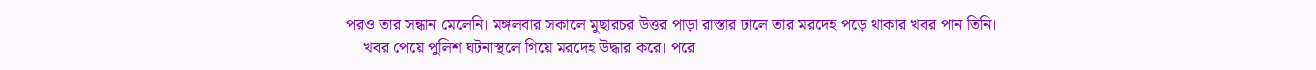পরও তার সন্ধান মেলেনি। মঙ্গলবার সকালে মুছারচর উত্তর পাড়া রাস্তার ঢালে তার মরদেহ পড়ে থাকার খবর পান তিনি।
    খবর পেয়ে পুলিশ ঘটনাস্থলে গিয়ে মরদেহ উদ্ধার করে। পরে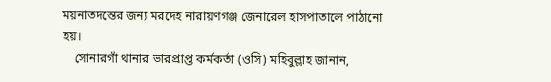ময়নাতদন্তের জন্য মরদেহ নারায়ণগঞ্জ জেনারেল হাসপাতালে পাঠানো হয়।
    সোনারগাঁ থানার ভারপ্রাপ্ত কর্মকর্তা (ওসি) মহিবুল্লাহ জানান,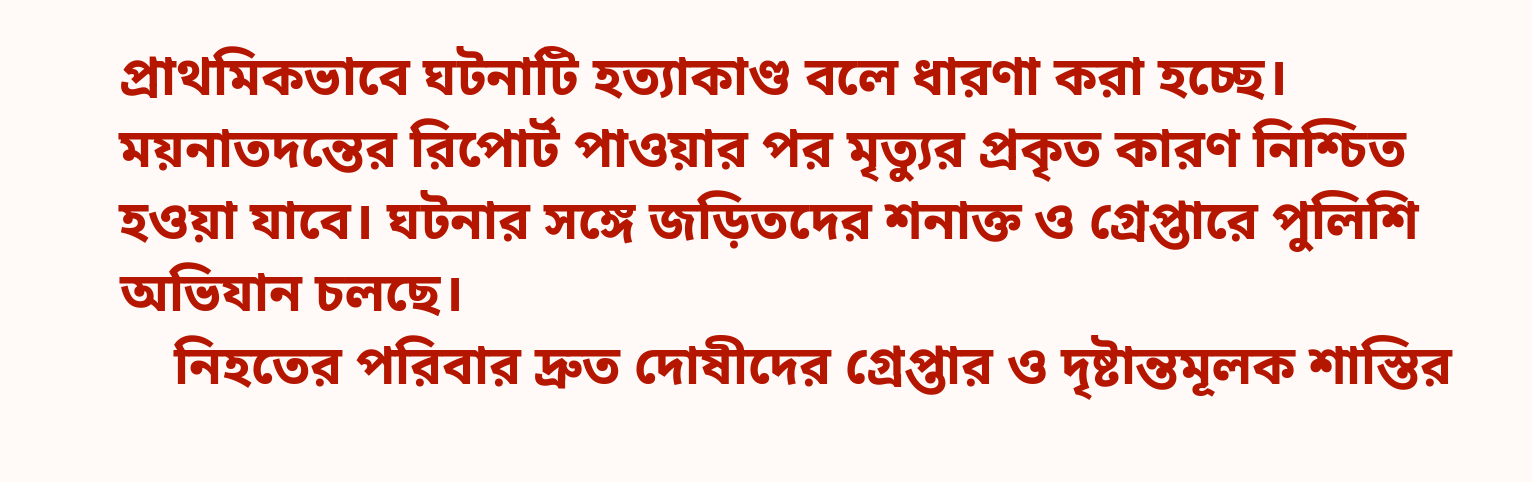প্রাথমিকভাবে ঘটনাটি হত্যাকাণ্ড বলে ধারণা করা হচ্ছে। ময়নাতদন্তের রিপোর্ট পাওয়ার পর মৃত্যুর প্রকৃত কারণ নিশ্চিত হওয়া যাবে। ঘটনার সঙ্গে জড়িতদের শনাক্ত ও গ্রেপ্তারে পুলিশি অভিযান চলছে।
    নিহতের পরিবার দ্রুত দোষীদের গ্রেপ্তার ও দৃষ্টান্তমূলক শাস্তির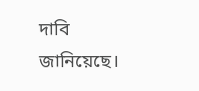দাবি জানিয়েছে।